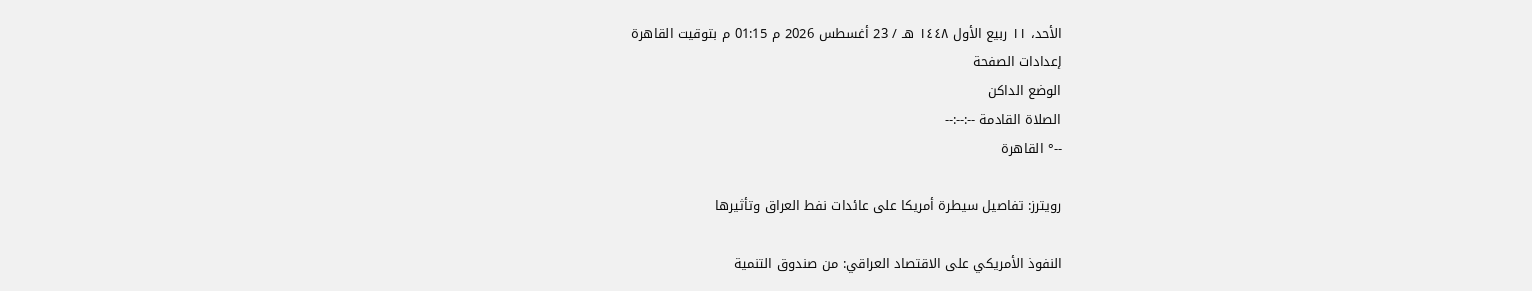الأحد، ١١ ربيع الأول ١٤٤٨ هـ / 23 أغسطس 2026 م 01:15 م بتوقيت القاهرة
إعدادات الصفحة
الوضع الداكن
الصلاة القادمة --:--:--
--° القاهرة

رويترز: تفاصيل سيطرة أمريكا على عائدات نفط العراق وتأثيرها

النفوذ الأمريكي على الاقتصاد العراقي: من صندوق التنمية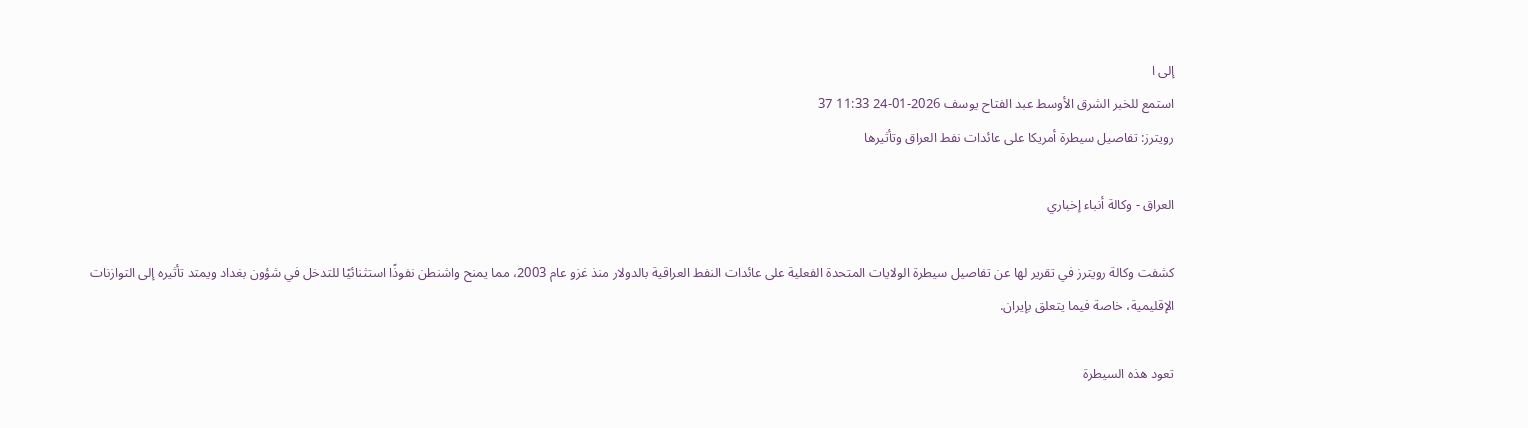إلى ا
استمع للخبر الشرق الأوسط عبد الفتاح يوسف 2026-01-24 11:33 37
رويترز: تفاصيل سيطرة أمريكا على عائدات نفط العراق وتأثيرها

العراق - وكالة أنباء إخباري

كشفت وكالة رويترز في تقرير لها عن تفاصيل سيطرة الولايات المتحدة الفعلية على عائدات النفط العراقية بالدولار منذ غزو عام 2003، مما يمنح واشنطن نفوذًا استثنائيًا للتدخل في شؤون بغداد ويمتد تأثيره إلى التوازنات الإقليمية، خاصة فيما يتعلق بإيران.

تعود هذه السيطرة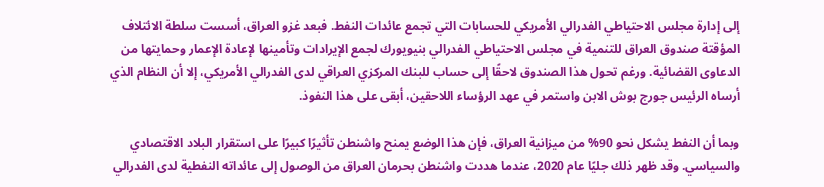إلى إدارة مجلس الاحتياطي الفدرالي الأمريكي للحسابات التي تجمع عائدات النفط. فبعد غزو العراق، أسست سلطة الائتلاف المؤقتة صندوق العراق للتنمية في مجلس الاحتياطي الفدرالي بنيويورك لجمع الإيرادات وتأمينها لإعادة الإعمار وحمايتها من الدعاوى القضائية. ورغم تحول هذا الصندوق لاحقًا إلى حساب للبنك المركزي العراقي لدى الفدرالي الأمريكي، إلا أن النظام الذي أرساه الرئيس جورج بوش الابن واستمر في عهد الرؤساء اللاحقين، أبقى على هذا النفوذ.

وبما أن النفط يشكل نحو 90% من ميزانية العراق، فإن هذا الوضع يمنح واشنطن تأثيرًا كبيرًا على استقرار البلاد الاقتصادي والسياسي. وقد ظهر ذلك جليًا عام 2020، عندما هددت واشنطن بحرمان العراق من الوصول إلى عائداته النفطية لدى الفدرالي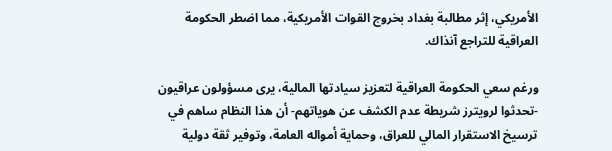الأمريكي، إثر مطالبة بغداد بخروج القوات الأمريكية، مما اضطر الحكومة العراقية للتراجع آنذاك.

ورغم سعي الحكومة العراقية لتعزيز سيادتها المالية، يرى مسؤولون عراقيون -تحدثوا لرويترز شريطة عدم الكشف عن هوياتهم- أن هذا النظام ساهم في ترسيخ الاستقرار المالي للعراق، وحماية أمواله العامة، وتوفير ثقة دولية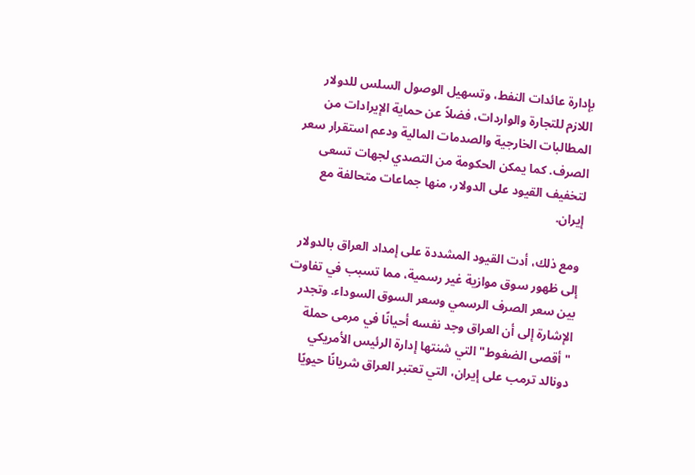بإدارة عائدات النفط، وتسهيل الوصول السلس للدولار اللازم للتجارة والواردات، فضلاً عن حماية الإيرادات من المطالبات الخارجية والصدمات المالية ودعم استقرار سعر الصرف. كما يمكن الحكومة من التصدي لجهات تسعى لتخفيف القيود على الدولار، منها جماعات متحالفة مع إيران.

ومع ذلك، أدت القيود المشددة على إمداد العراق بالدولار إلى ظهور سوق موازية غير رسمية، مما تسبب في تفاوت بين سعر الصرف الرسمي وسعر السوق السوداء. وتجدر الإشارة إلى أن العراق وجد نفسه أحيانًا في مرمى حملة "أقصى الضغوط" التي شنتها إدارة الرئيس الأمريكي دونالد ترمب على إيران، التي تعتبر العراق شريانًا حيويًا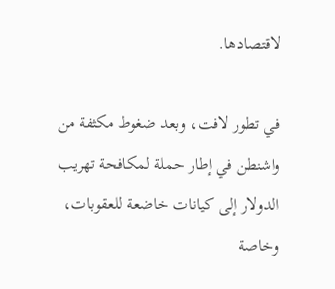لاقتصادها.

في تطور لافت، وبعد ضغوط مكثفة من واشنطن في إطار حملة لمكافحة تهريب الدولار إلى كيانات خاضعة للعقوبات، وخاصة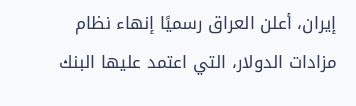إيران، أعلن العراق رسميًا إنهاء نظام مزادات الدولار، التي اعتمد عليها البنك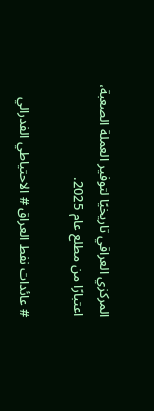المركزي العراقي تاريخيًا لتوفير العملة الصعبة، اعتبارًا من مطلع عام 2025.

# عائدات نفط العراق # الاحتياطي الفدرالي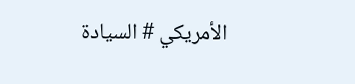الأمريكي # السيادة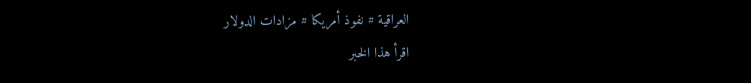العراقية # نفوذ أمريكا # مزادات الدولار
اقرأ هذا الخبر